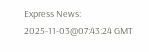Express News:
2025-11-03@07:43:24 GMT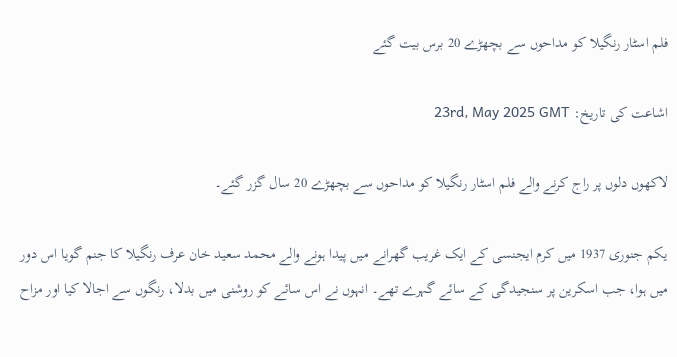فلم اسٹار رنگیلا کو مداحوں سے بچھڑے 20 برس بیت گئے

اشاعت کی تاریخ: 23rd, May 2025 GMT

لاکھوں دلوں پر راج کرنے والے فلم اسٹار رنگیلا کو مداحوں سے بچھڑے 20 سال گزر گئے۔

یکم جنوری 1937 میں کرم ایجنسی کے ایک غریب گھرانے میں پیدا ہونے والے محمد سعید خان عرف رنگیلا کا جنم گویا اس دور میں ہوا، جب اسکرین پر سنجیدگی کے سائے گہرے تھے۔ انہوں نے اس سائے کو روشنی میں بدلا، رنگوں سے اجالا کیا اور مزاح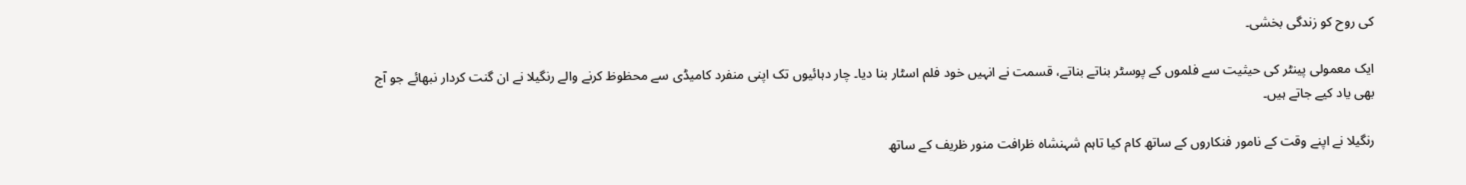کی روح کو زندگی بخشی۔

ایک معمولی پینٹر کی حیثیت سے فلموں کے پوسٹر بناتے بناتے، قسمت نے انہیں خود فلم اسٹار بنا دیا۔ چار دہائیوں تک اپنی منفرد کامیڈی سے محظوظ کرنے والے رنگیلا نے ان گنت کردار نبھائے جو آج بھی یاد کیے جاتے ہیں۔

رنگیلا نے اپنے وقت کے نامور فنکاروں کے ساتھ کام کیا تاہم شہنشاہ ظرافت منور ظریف کے ساتھ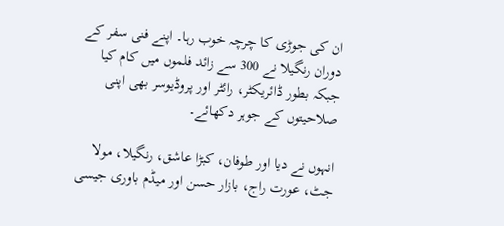ان کی جوڑی کا چرچہ خوب رہا۔ اپنے فنی سفر کے دوران رنگیلا نے 300 سے زائد فلموں میں کام کیا جبکہ بطور ڈائریکٹر، رائٹر اور پروڈیوسر بھی اپنی صلاحیتوں کے جوہر دکھائے۔

انہوں نے دیا اور طوفان، کبڑا عاشق، رنگیلا، مولا جٹ، عورت راج، بازار حسن اور میڈم باوری جیسی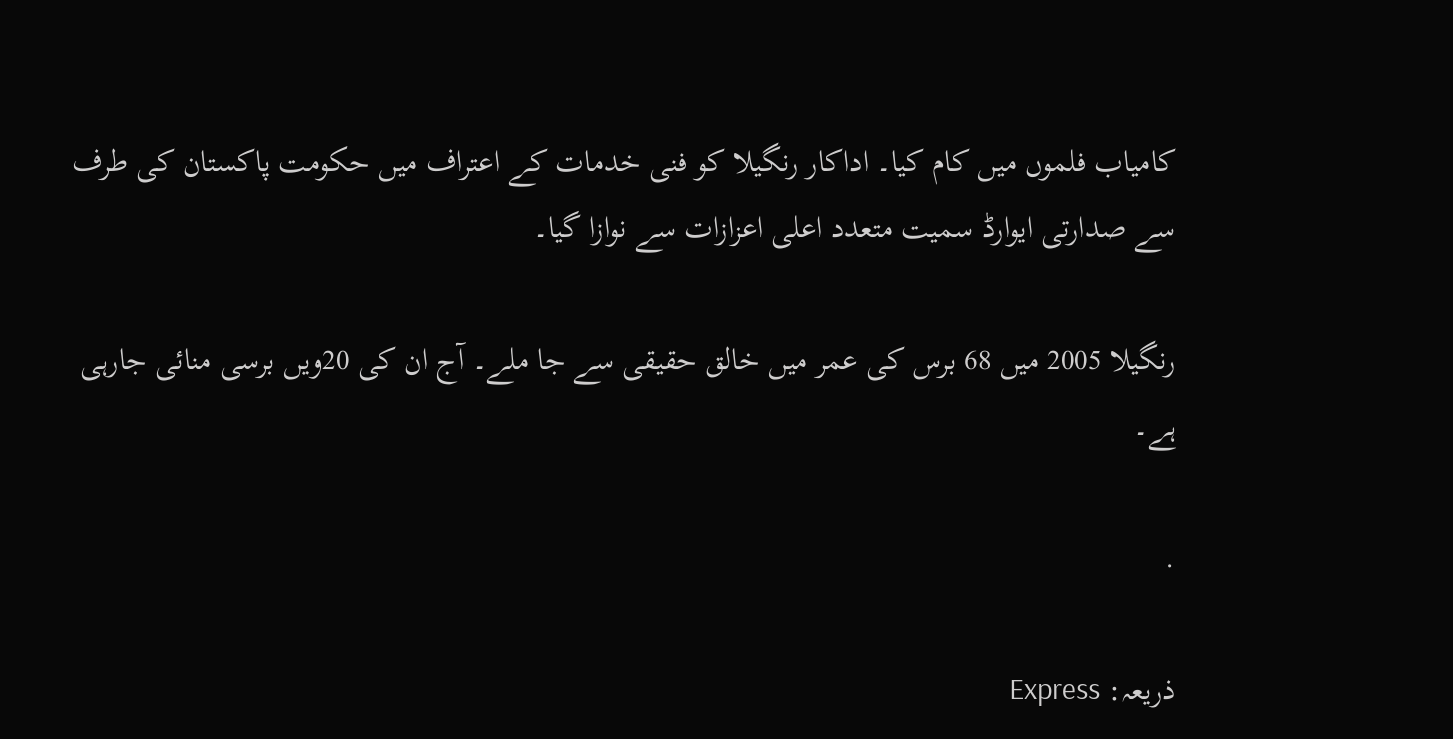کامیاب فلموں میں کام کیا۔ اداکار رنگیلا کو فنی خدمات کے اعتراف میں حکومت پاکستان کی طرف سے صدارتی ایوارڈ سمیت متعدد اعلی اعزازات سے نوازا گیا۔

رنگیلا 2005 میں 68 برس کی عمر میں خالق حقیقی سے جا ملے۔ آج ان کی 20ویں برسی منائی جارہی ہے۔

.

ذریعہ: Express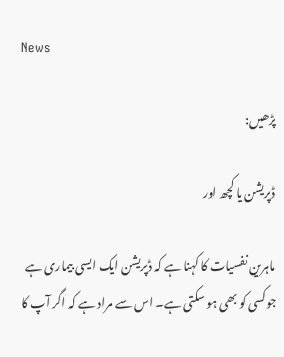News

پڑھیں:

ڈپریشن یا کچھ اور

ماہرین نفسیات کا کہنا ہے کہ ڈپریشن ایک ایسی بیماری ہے جوکسی کو بھی ہو سکتی ہے۔ اس سے مراد ہے کہ اگر آپ کا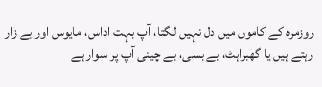روزمرہ کے کاموں میں دل نہیں لگتا، آپ بہت اداس، مایوس اور بے زار رہتے ہیں یا گھبراہٹ، بے بسی، بے چینی آپ پر سوار ہے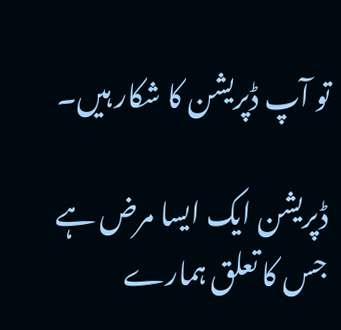تو آپ ڈپریشن کا شکار ہیں۔

ڈپریشن ایک ایسا مرض ہے جس کا تعلق ہمارے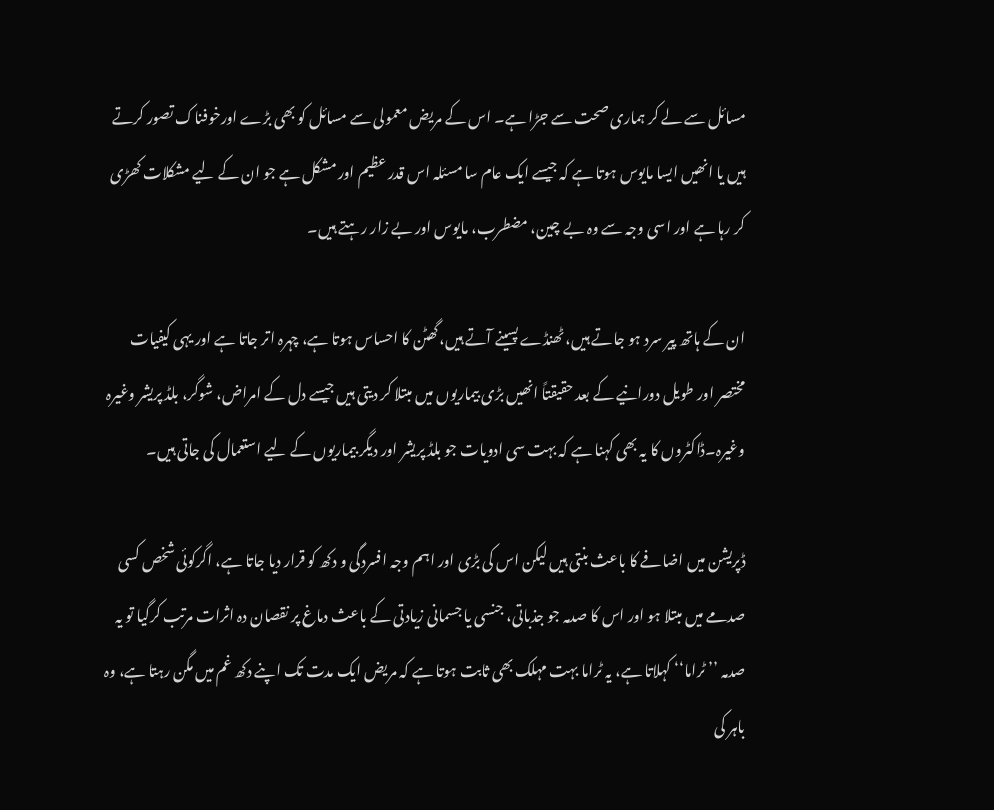مسائل سے لے کر ہماری صحت سے جڑا ہے۔ اس کے مریض معمولی سے مسائل کو بھی بڑے اورخوفناک تصور کرتے ہیں یا انھیں ایسا مایوس ہوتا ہے کہ جیسے ایک عام سا مسئلہ اس قدر عظیم اور مشکل ہے جو ان کے لیے مشکلات کھڑی کر رہا ہے اور اسی وجہ سے وہ بے چین، مضطرب، مایوس اور بے زار رہتے ہیں۔

ان کے ہاتھ پیر سرد ہو جاتے ہیں، ٹھنڈے پسینے آتے ہیں،گھٹن کا احساس ہوتا ہے، چہرہ اتر جاتا ہے اور یہی کیفیات مختصر اور طویل دورانیے کے بعد حقیقتاً انھیں بڑی بیماریوں میں مبتلا کر دیتی ہیں جیسے دل کے امراض، شوگر، بلڈ پریشر وغیرہ وغیرہ۔ڈاکٹروں کا یہ بھی کہنا ہے کہ بہت سی ادویات جو بلڈ پریشر اور دیگر بیماریوں کے لیے استعمال کی جاتی ہیں۔

ڈپریشن میں اضافے کا باعث بنتی ہیں لیکن اس کی بڑی اور اہم وجہ افسردگی و دکھ کو قرار دیا جاتا ہے، اگرکوئی شخص کسی صدمے میں مبتلا ہو اور اس کا صدمہ جو جذباتی، جنسی یا جسمانی زیادتی کے باعث دماغ پر نقصان دہ اثرات مرتب کرگیا تو یہ صدمہ ’’ ٹراما‘‘ کہلاتا ہے، یہ ٹراما بہت مہلک بھی ثابت ہوتا ہے کہ مریض ایک مدت تک اپنے دکھ غم میں مگن رہتا ہے، وہ باہر کی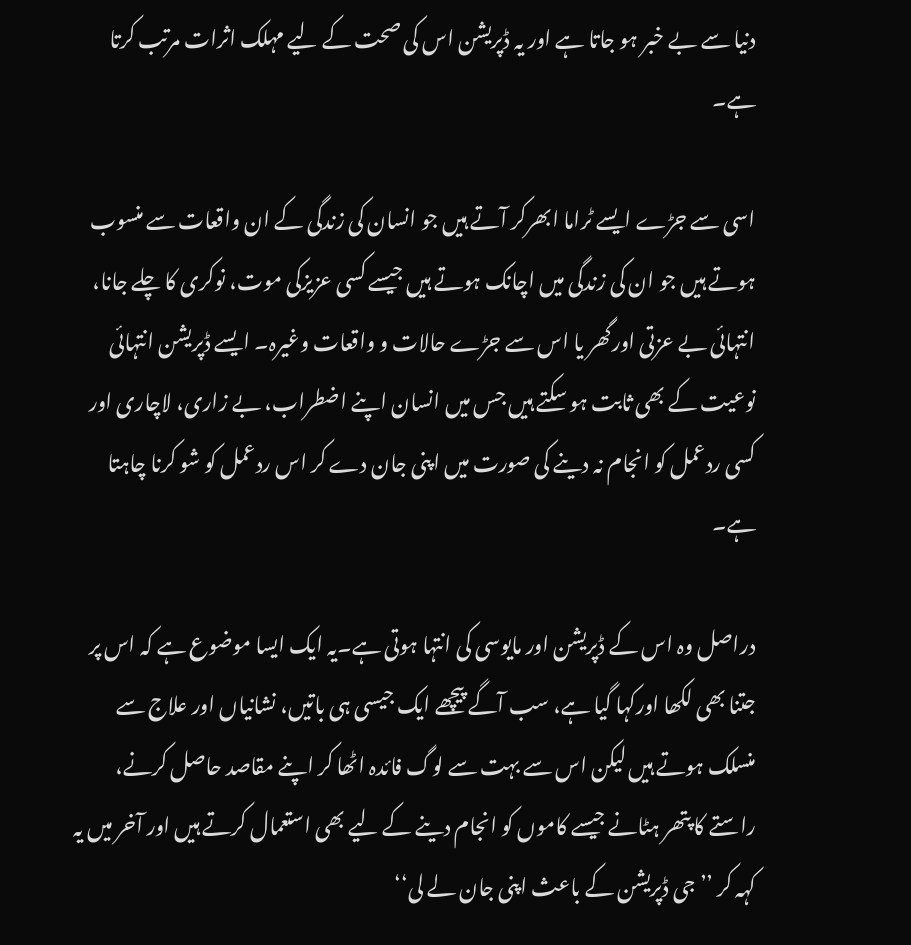دنیا سے بے خبر ہو جاتا ہے اور یہ ڈپریشن اس کی صحت کے لیے مہلک اثرات مرتب کرتا ہے۔

اسی سے جڑے ایسے ٹراما ابھرکر آتے ہیں جو انسان کی زندگی کے ان واقعات سے منسوب ہوتے ہیں جو ان کی زندگی میں اچانک ہوتے ہیں جیسے کسی عزیزکی موت، نوکری کا چلے جانا، انتہائی بے عزتی اورگھر یا اس سے جڑے حالات و واقعات وغیرہ۔ ایسے ڈپریشن انتہائی نوعیت کے بھی ثابت ہو سکتے ہیں جس میں انسان اپنے اضطراب، بے زاری، لاچاری اور کسی ردعمل کو انجام نہ دینے کی صورت میں اپنی جان دے کر اس ردعمل کو شو کرنا چاہتا ہے۔

دراصل وہ اس کے ڈپریشن اور مایوسی کی انتہا ہوتی ہے۔یہ ایک ایسا موضوع ہے کہ اس پر جتنا بھی لکھا اورکہا گیا ہے، سب آگے پیچھے ایک جیسی ہی باتیں، نشانیاں اور علاج سے منسلک ہوتے ہیں لیکن اس سے بہت سے لوگ فائدہ اٹھا کر اپنے مقاصد حاصل کرنے، راستے کا پتھر ہٹانے جیسے کاموں کو انجام دینے کے لیے بھی استعمال کرتے ہیں اور آخر میں یہ کہہ کر ’’ جی ڈپریشن کے باعث اپنی جان لے لی‘‘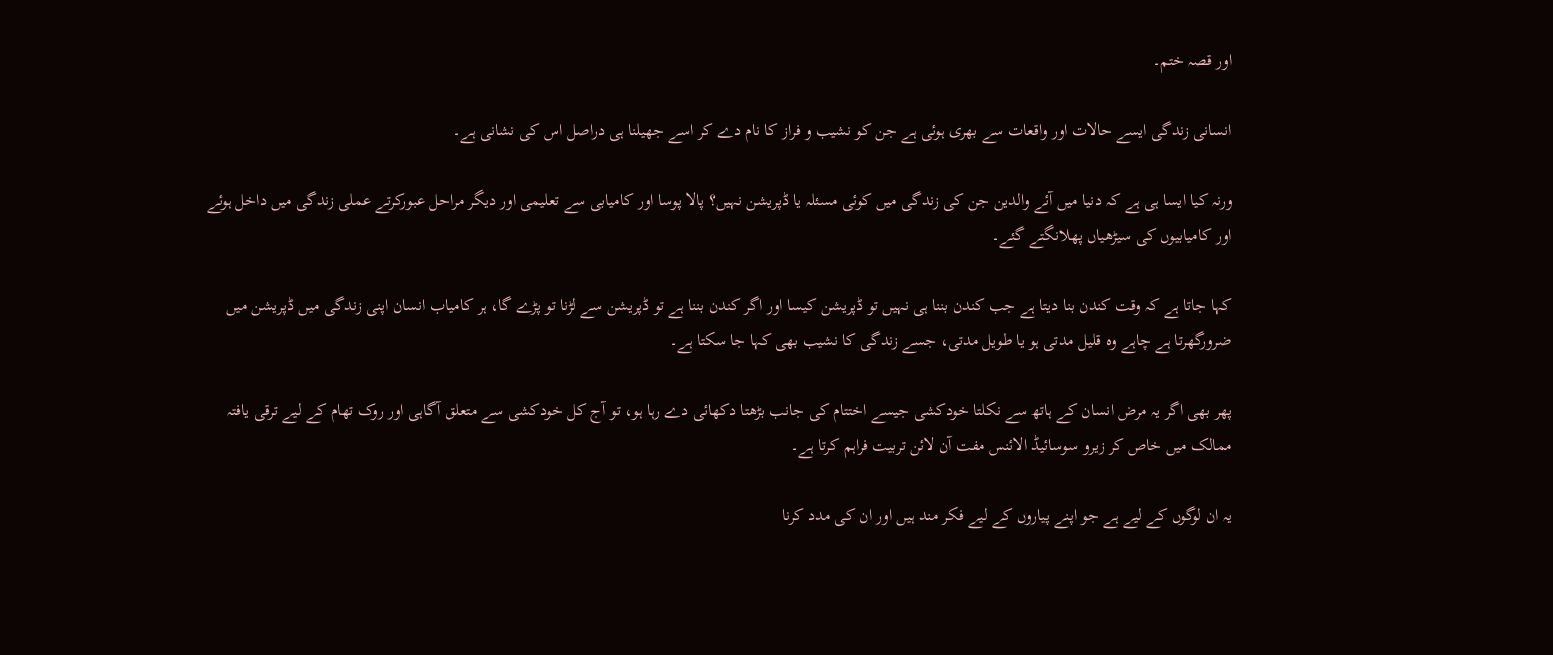اور قصہ ختم۔

انسانی زندگی ایسے حالات اور واقعات سے بھری ہوئی ہے جن کو نشیب و فراز کا نام دے کر اسے جھیلنا ہی دراصل اس کی نشانی ہے۔

ورنہ کیا ایسا ہی ہے کہ دنیا میں آئے والدین جن کی زندگی میں کوئی مسئلہ یا ڈپریشن نہیں؟ پالا پوسا اور کامیابی سے تعلیمی اور دیگر مراحل عبورکرتے عملی زندگی میں داخل ہوئے اور کامیابیوں کی سیڑھیاں پھلانگتے گئے۔

کہا جاتا ہے کہ وقت کندن بنا دیتا ہے جب کندن بننا ہی نہیں تو ڈپریشن کیسا اور اگر کندن بننا ہے تو ڈپریشن سے لڑنا تو پڑے گا، ہر کامیاب انسان اپنی زندگی میں ڈپریشن میں ضرورگھرتا ہے چاہے وہ قلیل مدتی ہو یا طویل مدتی، جسے زندگی کا نشیب بھی کہا جا سکتا ہے۔

پھر بھی اگر یہ مرض انسان کے ہاتھ سے نکلتا خودکشی جیسے اختتام کی جانب بڑھتا دکھائی دے رہا ہو، تو آج کل خودکشی سے متعلق آگاہی اور روک تھام کے لیے ترقی یافتہ ممالک میں خاص کر زیرو سوسائیڈ الائنس مفت آن لائن تربیت فراہم کرتا ہے۔

یہ ان لوگوں کے لیے ہے جو اپنے پیاروں کے لیے فکر مند ہیں اور ان کی مدد کرنا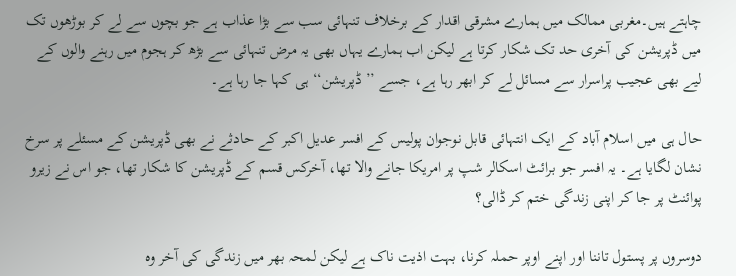چاہتے ہیں۔مغربی ممالک میں ہمارے مشرقی اقدار کے برخلاف تنہائی سب سے بڑا عذاب ہے جو بچوں سے لے کر بوڑھوں تک میں ڈپریشن کی آخری حد تک شکار کرتا ہے لیکن اب ہمارے یہاں بھی یہ مرض تنہائی سے بڑھ کر ہجوم میں رہنے والوں کے لیے بھی عجیب پراسرار سے مسائل لے کر ابھر رہا ہے، جسے ’’ ڈپریشن‘‘ ہی کہا جا رہا ہے۔

حال ہی میں اسلام آباد کے ایک انتہائی قابل نوجوان پولیس کے افسر عدیل اکبر کے حادثے نے بھی ڈپریشن کے مسئلے پر سرخ نشان لگایا ہے۔ یہ افسر جو برائٹ اسکالر شپ پر امریکا جانے والا تھا، آخرکس قسم کے ڈپریشن کا شکار تھا، جو اس نے زیرو پوائنٹ پر جا کر اپنی زندگی ختم کر ڈالی؟

دوسروں پر پستول تاننا اور اپنے اوپر حملہ کرنا، بہت اذیت ناک ہے لیکن لمحہ بھر میں زندگی کی آخر وہ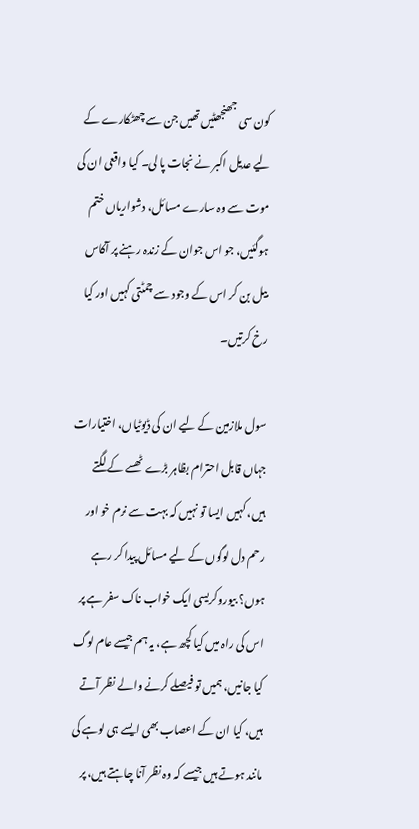کون سی جھنجھٹیں تھیں جن سے چھٹکارے کے لیے عدیل اکبر نے نجات پا لی۔ کیا واقعی ان کی موت سے وہ سارے مسائل، دشواریاں ختم ہوگئیں، جو اس جوان کے زندہ رہنے پر آکاس بیل بن کر اس کے وجود سے چمٹتی کہیں اور کیا رخ کرتیں۔

سول ملازمین کے لیے ان کی ڈیوٹیاں، اختیارات جہاں قابل احترام بظاہر بڑے ٹھسے کے لگتے ہیں، کہیں ایسا تو نہیں کہ بہت سے نرم خو اور رحم دل لوگوں کے لیے مسائل پیدا کر رہے ہوں؟ بیوروکریسی ایک خواب ناک سفر ہے پر اس کی راہ میں کیا کچھ ہے، یہ ہم جیسے عام لوگ کیا جانیں، ہمیں تو فیصلے کرنے والے نظر آتے ہیں، کیا ان کے اعصاب بھی ایسے ہی لوہے کی مانند ہوتے ہیں جیسے کہ وہ نظر آنا چاہتے ہیں، پر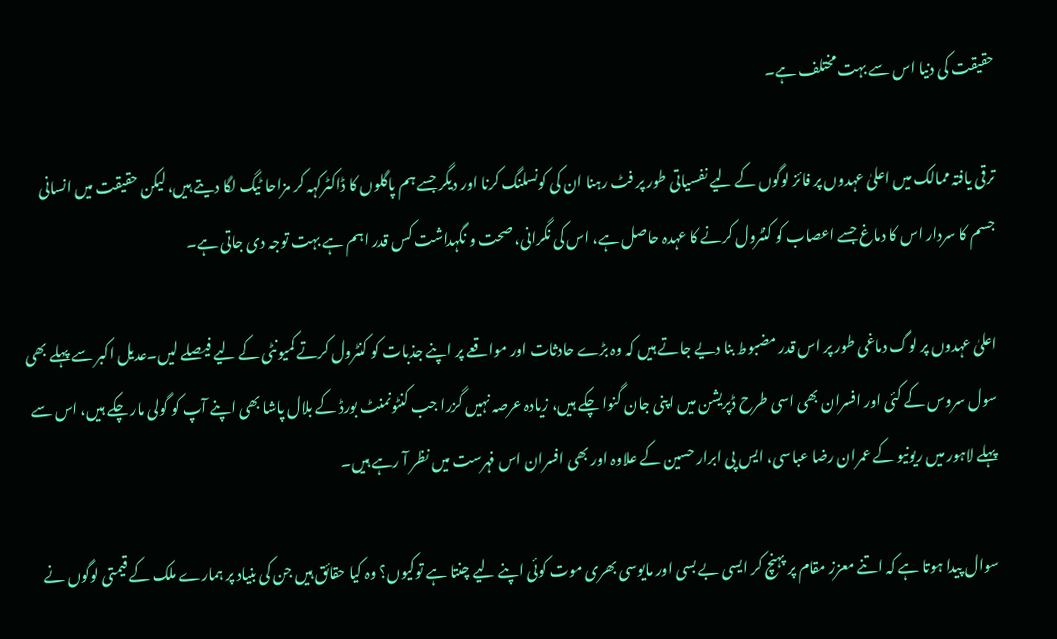حقیقت کی دنیا اس سے بہت مختلف ہے۔

ترقی یافتہ ممالک میں اعلیٰ عہدوں پر فائز لوگوں کے لیے نفسیاتی طور پر فٹ رہنا ان کی کونسلنگ کرنا اور دیگر جسے ہم پاگلوں کا ڈاکٹرکہہ کر مزاحا ٹیگ لگا دیتے ہیں، لیکن حقیقت میں انسانی جسم کا سردار اس کا دماغ جسے اعصاب کو کنٹرول کرنے کا عہدہ حاصل ہے، اس کی نگرانی، صحت و نگہداشت کس قدر اہم ہے بہت توجہ دی جاتی ہے۔

اعلیٰ عہدوں پر لوگ دماغی طور پر اس قدر مضبوط بنا دیے جاتے ہیں کہ وہ بڑے حادثات اور مواقعے پر اپنے جذبات کو کنٹرول کرتے کمیونٹی کے لیے فیصلے لیں۔عدیل اکبر سے پہلے بھی سول سروس کے کئی اور افسران بھی اسی طرح ڈپریشن میں اپنی جان گنوا چکے ہیں، زیادہ عرصہ نہیں گزرا جب کنٹونمنٹ بورڈ کے بلال پاشا بھی اپنے آپ کو گولی مار چکے ہیں، اس سے پہلے لاہور میں ریونیو کے عمران رضا عباسی، ایس پی ابرار حسین کے علاوہ اور بھی افسران اس فہرست میں نظر آ رہے ہیں۔

سوال پیدا ہوتا ہے کہ اتنے معزز مقام پر پہنچ کر ایسی بے بسی اور مایوسی بھری موت کوئی اپنے لیے چنتا ہے توکیوں؟ وہ کیا حقائق ہیں جن کی بنیاد پر ہمارے ملک کے قیمتی لوگوں نے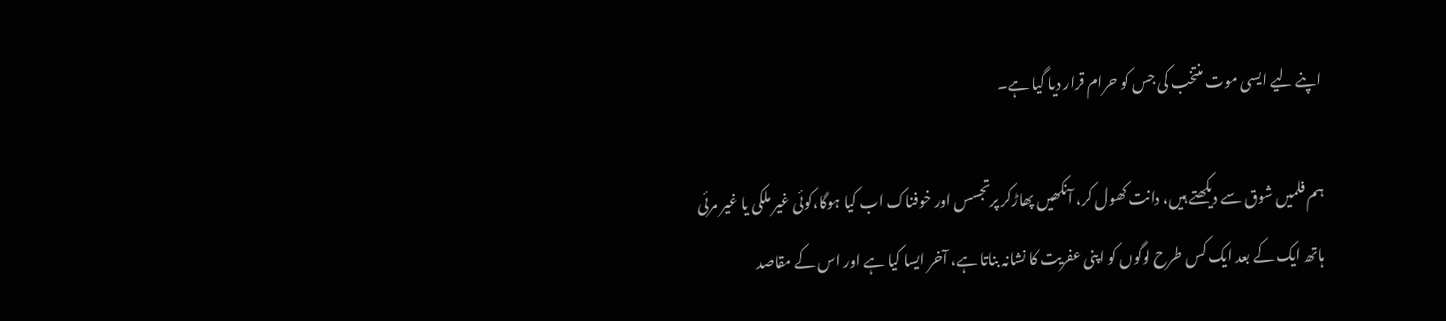اپنے لیے ایسی موت منتخب کی جس کو حرام قرار دیا گیا ہے۔

ہم فلمیں شوق سے دیکھتے ہیں، دانت کھول کر، آنکھیں پھاڑکر پرتجسس اور خوفناک اب کیا ہوگا،کوئی غیر ملکی یا غیر مرئی ہاتھ ایک کے بعد ایک کس طرح لوگوں کو اپنی عفریت کا نشانہ بناتا ہے، آخر ایسا کیا ہے اور اس کے مقاصد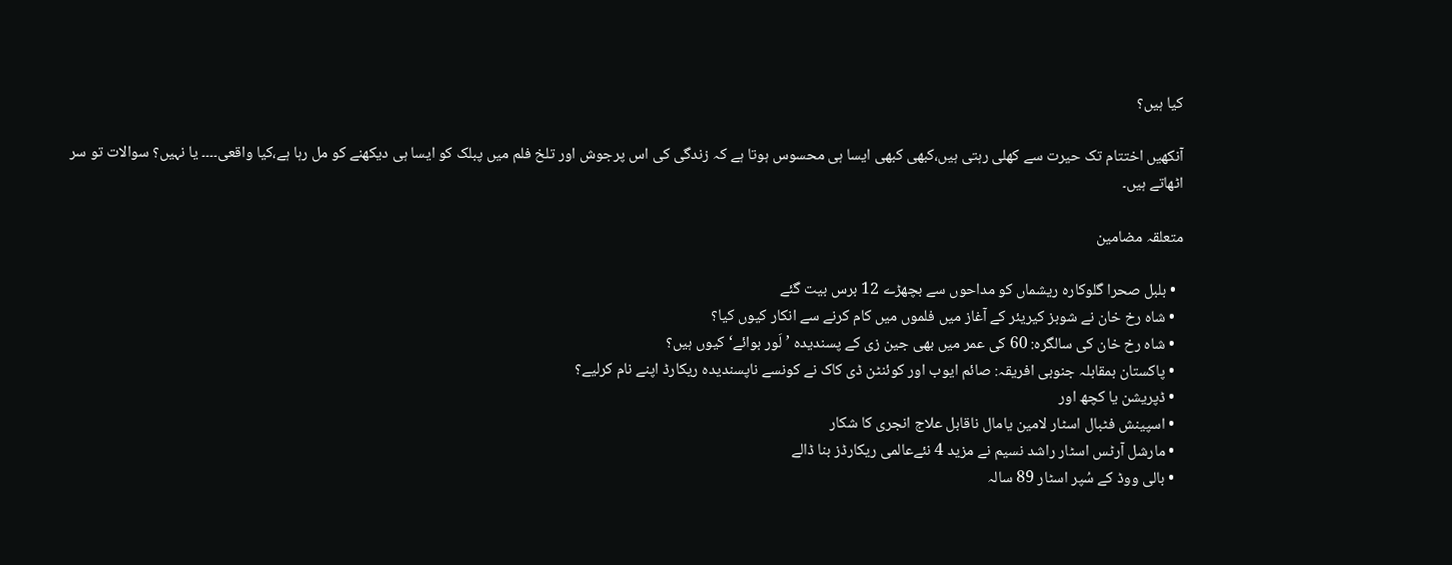کیا ہیں؟

آنکھیں اختتام تک حیرت سے کھلی رہتی ہیں،کبھی کبھی ایسا ہی محسوس ہوتا ہے کہ زندگی کی اس پرجوش اور تلخ فلم میں پبلک کو ایسا ہی دیکھنے کو مل رہا ہے،کیا واقعی۔۔۔۔ یا نہیں؟ سوالات تو سر اٹھاتے ہیں۔

متعلقہ مضامین

  • بلبل صحرا گلوکارہ ریشماں کو مداحوں سے بچھڑے 12 برس بیت گئے
  • شاہ رخ خان نے شوبز کیریئر کے آغاز میں فلموں میں کام کرنے سے انکار کیوں کیا؟
  • شاہ رخ خان کی سالگرہ: 60 کی عمر میں بھی جین زی کے پسندیدہ ’لَور بوائے‘ کیوں ہیں؟
  • پاکستان بمقابلہ جنوبی افریقہ: صائم ایوب اور کوئنٹن ڈی کاک نے کونسے ناپسندیدہ ریکارڈ اپنے نام کرلیے؟
  • ڈپریشن یا کچھ اور
  • اسپینش فٹبال اسٹار لامین یامال ناقابل علاج انجری کا شکار
  • مارشل آرٹس اسٹار راشد نسیم نے مزید 4 نئےعالمی ریکارڈز بنا ڈالے
  • بالی ووڈ کے سُپر اسٹار 89 سالہ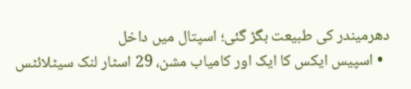دھرمیندر کی طبیعت بگڑ گئی؛ اسپتال میں داخل
  • اسپیس ایکس کا ایک اور کامیاب مشن، 29 اسٹار لنک سیٹلائٹس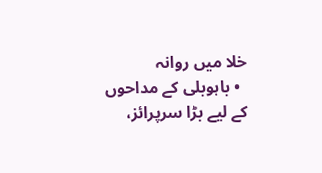خلا میں روانہ
  • باہوبلی کے مداحوں کے لیے بڑا سرپرائز،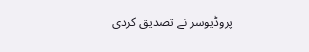پروڈیوسر نے تصدیق کردی